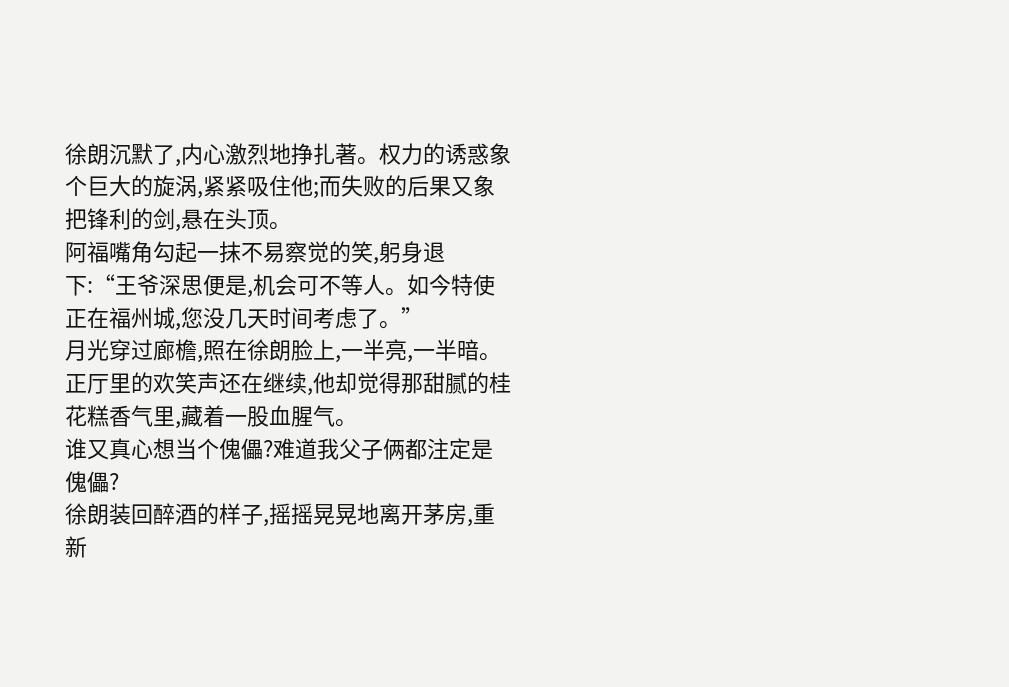徐朗沉默了,内心激烈地挣扎著。权力的诱惑象个巨大的旋涡,紧紧吸住他;而失败的后果又象把锋利的剑,悬在头顶。
阿福嘴角勾起一抹不易察觉的笑,躬身退下:“王爷深思便是,机会可不等人。如今特使正在福州城,您没几天时间考虑了。”
月光穿过廊檐,照在徐朗脸上,一半亮,一半暗。
正厅里的欢笑声还在继续,他却觉得那甜腻的桂花糕香气里,藏着一股血腥气。
谁又真心想当个傀儡?难道我父子俩都注定是傀儡?
徐朗装回醉酒的样子,摇摇晃晃地离开茅房,重新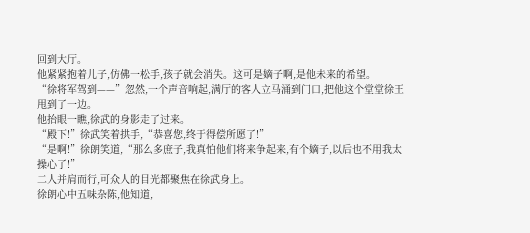回到大厅。
他紧紧抱着儿子,仿佛一松手,孩子就会消失。这可是嫡子啊,是他未来的希望。
“徐将军驾到——”忽然,一个声音响起,满厅的客人立马涌到门口,把他这个堂堂徐王甩到了一边。
他抬眼一瞧,徐武的身影走了过来。
“殿下!”徐武笑着拱手,“恭喜您,终于得偿所愿了!”
“是啊!”徐朗笑道,“那么多庶子,我真怕他们将来争起来,有个嫡子,以后也不用我太操心了!”
二人并肩而行,可众人的目光都聚焦在徐武身上。
徐朗心中五味杂陈,他知道,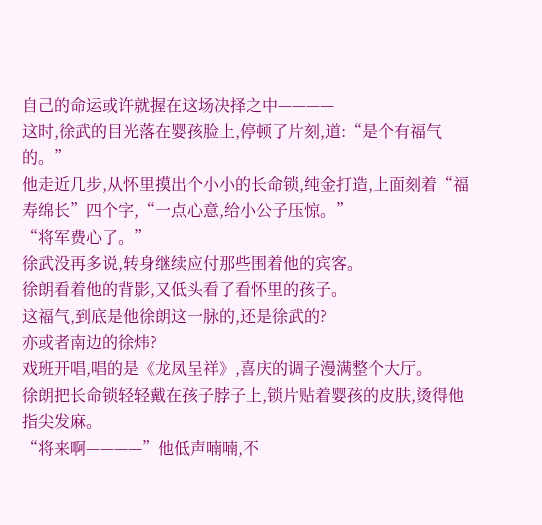自己的命运或许就握在这场决择之中————
这时,徐武的目光落在婴孩脸上,停顿了片刻,道:“是个有福气的。”
他走近几步,从怀里摸出个小小的长命锁,纯金打造,上面刻着“福寿绵长”四个字,“一点心意,给小公子压惊。”
“将军费心了。”
徐武没再多说,转身继续应付那些围着他的宾客。
徐朗看着他的背影,又低头看了看怀里的孩子。
这福气,到底是他徐朗这一脉的,还是徐武的?
亦或者南边的徐炜?
戏班开唱,唱的是《龙凤呈祥》,喜庆的调子漫满整个大厅。
徐朗把长命锁轻轻戴在孩子脖子上,锁片贴着婴孩的皮肤,烫得他指尖发麻。
“将来啊————”他低声喃喃,不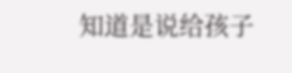知道是说给孩子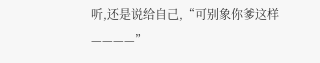听,还是说给自己,“可别象你爹这样————”